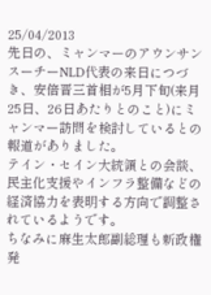25/04/2013
先日の、ミャンマーのアウンサンスーチーNLD代表の来日につづき、安倍晋三首相が5月下旬(来月25日、26日あたりとのこと)にミャンマー訪問を検討しているとの報道がありました。
テイン・セイン大統領との会談、民主化支援やインフラ整備などの経済協力を表明する方向で調整されているようです。
ちなみに麻生太郎副総理も新政権発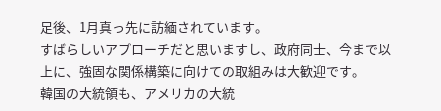足後、1月真っ先に訪緬されています。
すばらしいアプローチだと思いますし、政府同士、今まで以上に、強固な関係構築に向けての取組みは大歓迎です。
韓国の大統領も、アメリカの大統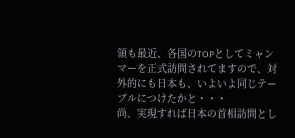領も最近、各国のTOPとしてミャンマーを正式訪問されてますので、対外的にも日本も、いよいよ同じテーブルにつけたかと・・・
尚、実現すれば日本の首相訪問とし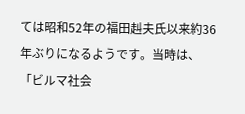ては昭和52年の福田赳夫氏以来約36年ぶりになるようです。当時は、「ビルマ社会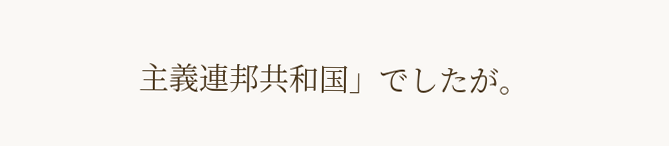主義連邦共和国」でしたが。